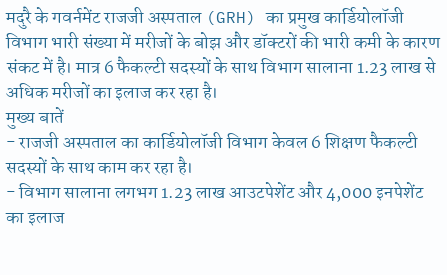मदुरै के गवर्नमेंट राजजी अस्पताल (GRH) का प्रमुख कार्डियोलॉजी विभाग भारी संख्या में मरीजों के बोझ और डॉक्टरों की भारी कमी के कारण संकट में है। मात्र 6 फैकल्टी सदस्यों के साथ विभाग सालाना 1.23 लाख से अधिक मरीजों का इलाज कर रहा है।
मुख्य बातें
- राजजी अस्पताल का कार्डियोलॉजी विभाग केवल 6 शिक्षण फैकल्टी सदस्यों के साथ काम कर रहा है।
- विभाग सालाना लगभग 1.23 लाख आउटपेशेंट और 4,000 इनपेशेंट का इलाज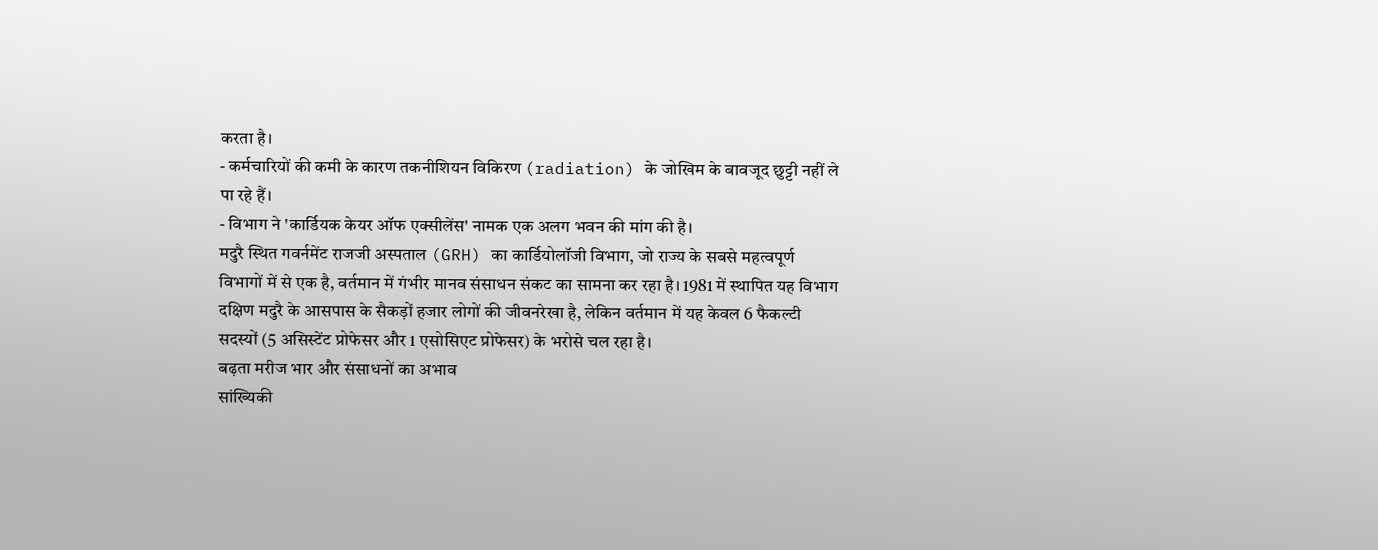करता है।
- कर्मचारियों की कमी के कारण तकनीशियन विकिरण (radiation) के जोखिम के बावजूद छुट्टी नहीं ले पा रहे हैं।
- विभाग ने 'कार्डियक केयर ऑफ एक्सीलेंस' नामक एक अलग भवन की मांग की है।
मदुरै स्थित गवर्नमेंट राजजी अस्पताल (GRH) का कार्डियोलॉजी विभाग, जो राज्य के सबसे महत्वपूर्ण विभागों में से एक है, वर्तमान में गंभीर मानव संसाधन संकट का सामना कर रहा है। 1981 में स्थापित यह विभाग दक्षिण मदुरै के आसपास के सैकड़ों हजार लोगों की जीवनरेखा है, लेकिन वर्तमान में यह केवल 6 फैकल्टी सदस्यों (5 असिस्टेंट प्रोफेसर और 1 एसोसिएट प्रोफेसर) के भरोसे चल रहा है।
बढ़ता मरीज भार और संसाधनों का अभाव
सांख्यिकी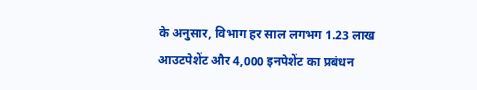के अनुसार, विभाग हर साल लगभग 1.23 लाख आउटपेशेंट और 4,000 इनपेशेंट का प्रबंधन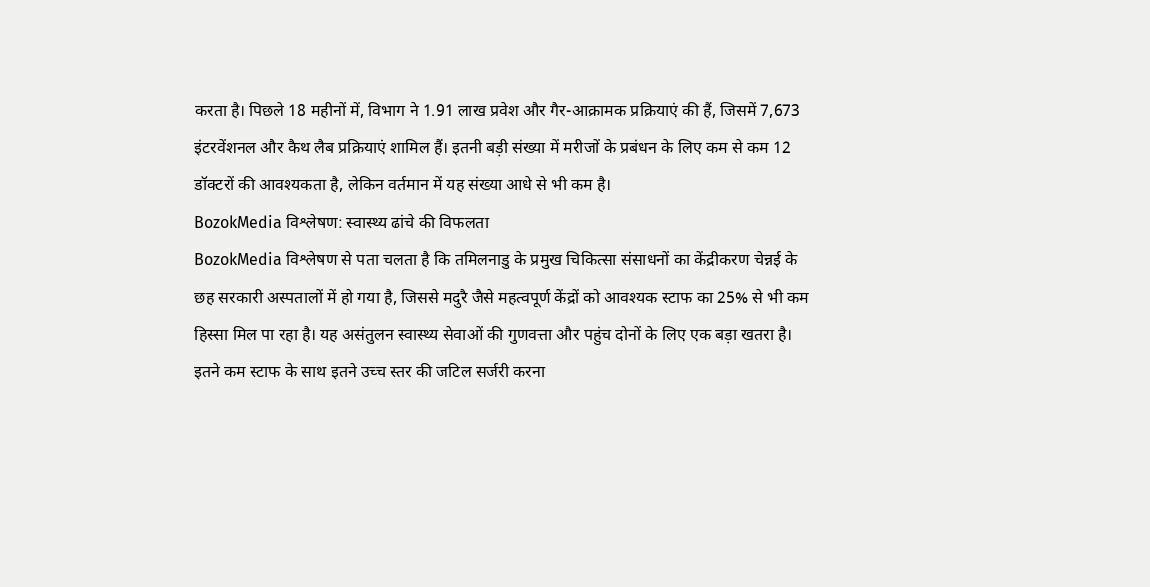करता है। पिछले 18 महीनों में, विभाग ने 1.91 लाख प्रवेश और गैर-आक्रामक प्रक्रियाएं की हैं, जिसमें 7,673 इंटरवेंशनल और कैथ लैब प्रक्रियाएं शामिल हैं। इतनी बड़ी संख्या में मरीजों के प्रबंधन के लिए कम से कम 12 डॉक्टरों की आवश्यकता है, लेकिन वर्तमान में यह संख्या आधे से भी कम है।
BozokMedia विश्लेषण: स्वास्थ्य ढांचे की विफलता
BozokMedia विश्लेषण से पता चलता है कि तमिलनाडु के प्रमुख चिकित्सा संसाधनों का केंद्रीकरण चेन्नई के छह सरकारी अस्पतालों में हो गया है, जिससे मदुरै जैसे महत्वपूर्ण केंद्रों को आवश्यक स्टाफ का 25% से भी कम हिस्सा मिल पा रहा है। यह असंतुलन स्वास्थ्य सेवाओं की गुणवत्ता और पहुंच दोनों के लिए एक बड़ा खतरा है।
इतने कम स्टाफ के साथ इतने उच्च स्तर की जटिल सर्जरी करना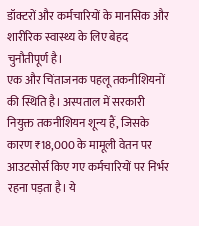डॉक्टरों और कर्मचारियों के मानसिक और शारीरिक स्वास्थ्य के लिए बेहद चुनौतीपूर्ण है।
एक और चिंताजनक पहलू तकनीशियनों की स्थिति है। अस्पताल में सरकारी नियुक्त तकनीशियन शून्य हैं, जिसके कारण ₹18,000 के मामूली वेतन पर आउटसोर्स किए गए कर्मचारियों पर निर्भर रहना पड़ता है। ये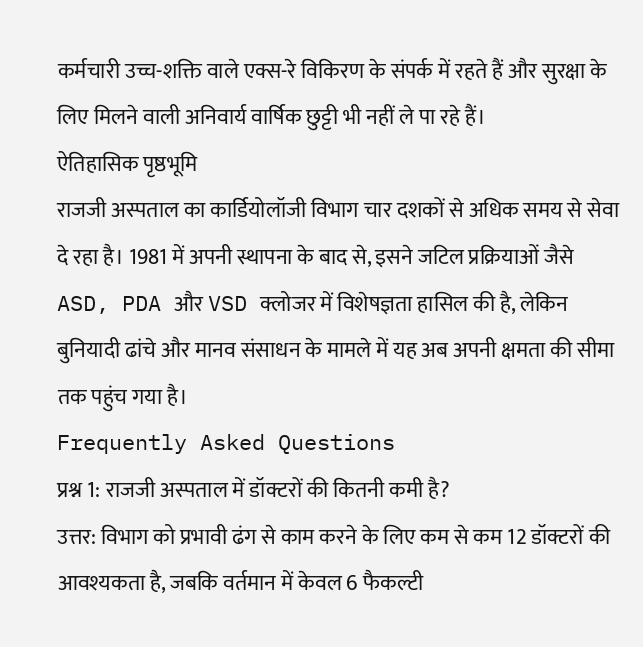कर्मचारी उच्च-शक्ति वाले एक्स-रे विकिरण के संपर्क में रहते हैं और सुरक्षा के लिए मिलने वाली अनिवार्य वार्षिक छुट्टी भी नहीं ले पा रहे हैं।
ऐतिहासिक पृष्ठभूमि
राजजी अस्पताल का कार्डियोलॉजी विभाग चार दशकों से अधिक समय से सेवा दे रहा है। 1981 में अपनी स्थापना के बाद से, इसने जटिल प्रक्रियाओं जैसे ASD, PDA और VSD क्लोजर में विशेषज्ञता हासिल की है, लेकिन बुनियादी ढांचे और मानव संसाधन के मामले में यह अब अपनी क्षमता की सीमा तक पहुंच गया है।
Frequently Asked Questions
प्रश्न 1: राजजी अस्पताल में डॉक्टरों की कितनी कमी है?
उत्तर: विभाग को प्रभावी ढंग से काम करने के लिए कम से कम 12 डॉक्टरों की आवश्यकता है, जबकि वर्तमान में केवल 6 फैकल्टी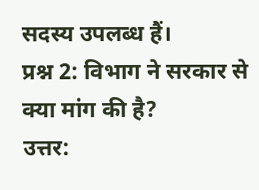सदस्य उपलब्ध हैं।
प्रश्न 2: विभाग ने सरकार से क्या मांग की है?
उत्तर: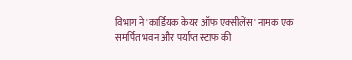विभाग ने 'कार्डियक केयर ऑफ एक्सीलेंस' नामक एक समर्पित भवन और पर्याप्त स्टाफ की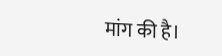मांग की है।